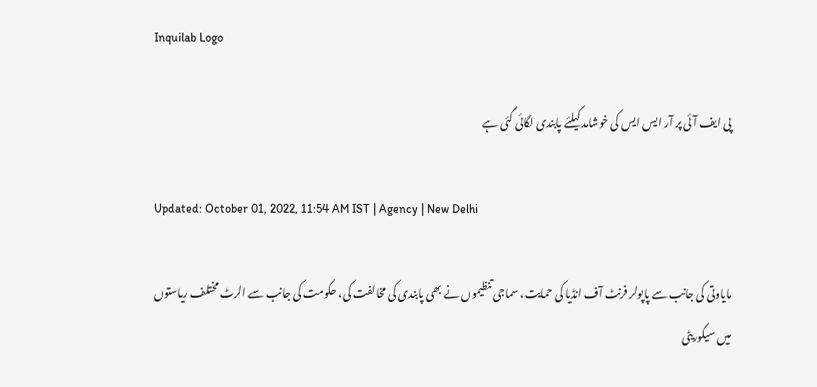Inquilab Logo

پی ایف آئی پر آر ایس ایس کی خوشامد کیلئے پابندی لگائی گئی ہے

Updated: October 01, 2022, 11:54 AM IST | Agency | New Delhi

مایاوتی کی جانب سے پاپولر فرنٹ آف انڈیا کی حمایت، سماجی تنظیموں نے بھی پابندی کی مخالفت کی، حکومت کی جانب سے الرٹ مختلف ریاستوں میں سیکوریٹی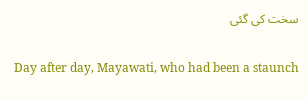سخت کی گئی

Day after day, Mayawati, who had been a staunch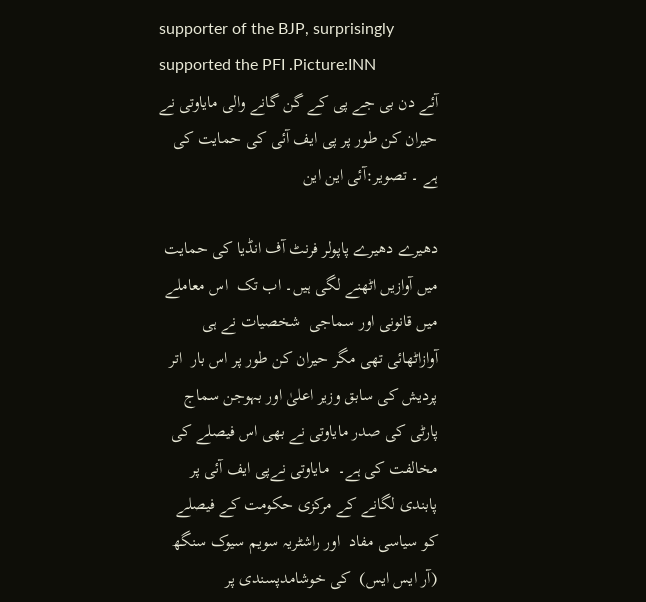supporter of the BJP, surprisingly supported the PFI .Picture:INN
آئے دن بی جے پی کے گن گانے والی مایاوتی نے حیران کن طور پر پی ایف آئی کی حمایت کی ہے ۔ تصویر:آئی این این

دھیرے دھیرے پاپولر فرنٹ آف انڈیا کی حمایت میں آوازیں اٹھنے لگی ہیں۔ اب تک  اس معاملے میں قانونی اور سماجی  شخصیات نے ہی آوازاٹھائی تھی مگر حیران کن طور پر اس بار  اتر پردیش کی سابق وزیر اعلیٰ اور بہوجن سماج پارٹی کی صدر مایاوتی نے بھی اس فیصلے کی مخالفت کی ہے۔  مایاوتی نےپی ایف آئی پر پابندی لگانے کے مرکزی حکومت کے فیصلے کو سیاسی مفاد  اور راشٹریہ سویم سیوک سنگھ (آر ایس ایس)  کی خوشامدپسندی پر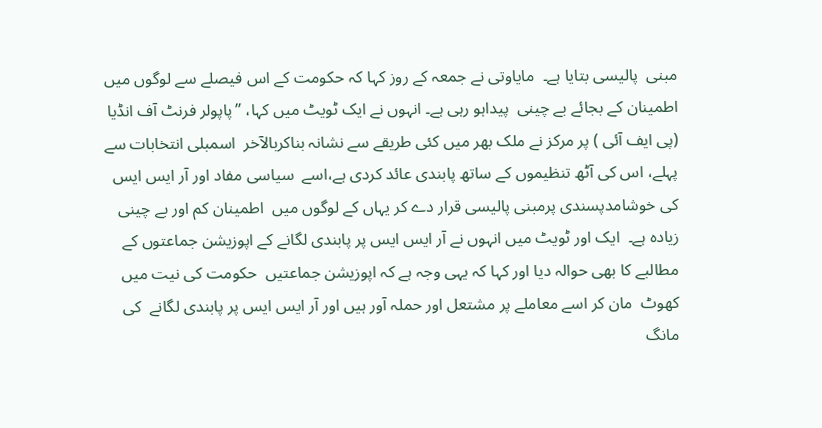مبنی  پالیسی بتایا ہے۔  مایاوتی نے جمعہ کے روز کہا کہ حکومت کے اس فیصلے سے لوگوں میں اطمینان کے بجائے بے چینی  پیداہو رہی ہے۔ انہوں نے ایک ٹویٹ میں کہا، ’’پاپولر فرنٹ آف انڈیا (پی ایف آئی ) پر مرکز نے ملک بھر میں کئی طریقے سے نشانہ بناکربالآخر  اسمبلی انتخابات سے پہلے، اس کی آٹھ تنظیموں کے ساتھ پابندی عائد کردی ہے،اسے  سیاسی مفاد اور آر ایس ایس کی خوشامدپسندی پرمبنی پالیسی قرار دے کر یہاں کے لوگوں میں  اطمینان کم اور بے چینی زیادہ ہے۔  ایک اور ٹویٹ میں انہوں نے آر ایس ایس پر پابندی لگانے کے اپوزیشن جماعتوں کے مطالبے کا بھی حوالہ دیا اور کہا کہ یہی وجہ ہے کہ اپوزیشن جماعتیں  حکومت کی نیت میں کھوٹ  مان کر اسے معاملے پر مشتعل اور حملہ آور ہیں اور آر ایس ایس پر پابندی لگانے  کی مانگ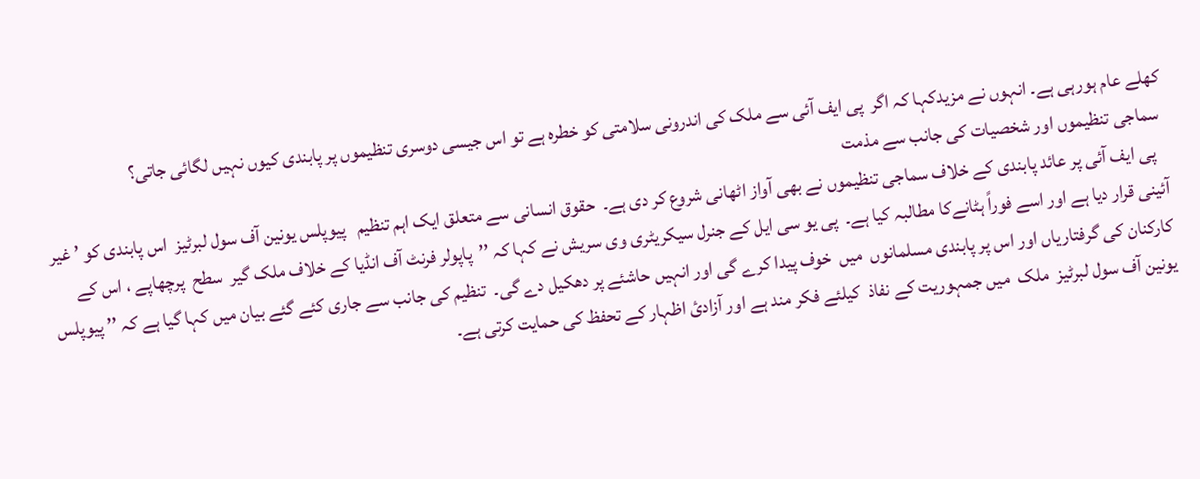کھلے عام ہورہی ہے۔ انہوں نے مزیدکہا کہ اگر  پی ایف آئی سے ملک کی اندرونی سلامتی کو خطرہ ہے تو اس جیسی دوسری تنظیموں پر پابندی کیوں نہیں لگائی جاتی؟
 سماجی تنظیموں اور شخصیات کی جانب سے مذمت
   پی ایف آئی پر عائد پابندی کے خلاف سماجی تنظیموں نے بھی آواز اٹھانی شروع کر دی ہے۔  حقوق انسانی سے متعلق ایک اہم تنظیم   پیوپلس یونین آف سول لبرٹیز  اس پابندی کو ’ غیر آئینی قرار دیا ہے اور اسے فوراً ہٹانےکا مطالبہ کیا ہے۔  پی یو سی ایل کے جنرل سیکریٹری وی سریش نے کہا کہ ’’پاپولر فرنٹ آف انڈیا کے خلاف ملک گیر  سطح  پرچھاپے ، اس کے کارکنان کی گرفتاریاں اور اس پر پابندی مسلمانوں  میں  خوف پیدا کرے گی اور انہیں حاشئے پر دھکیل دے گی۔  تنظیم کی جانب سے جاری کئے گئے بیان میں کہا گیا ہے کہ ’’ پیوپلس یونین آف سول لبرٹیز  ملک  میں جمہوریت کے نفاذ  کیلئے فکر مند ہے اور آزادیٔ اظہار کے تحفظ کی حمایت کرتی ہے۔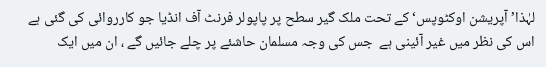لہٰذا’ آپریشن اوکٹوپس‘ کے تحت ملک گیر سطح پر پاپولر فرنٹ آف انڈیا جو کارروائی کی گئی ہے اس کی نظر میں غیر آئینی ہے  جس کی وجہ مسلمان حاشئے پر چلے جائیں گے ، ان میں ایک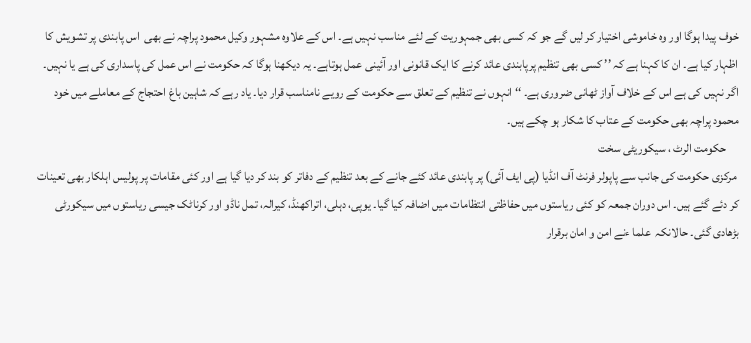خوف پیدا ہوگا اور وہ خاموشی اختیار کر لیں گے جو کہ کسی بھی جمہوریت کے لئے مناسب نہیں ہے۔ اس کے علاوہ مشہور وکیل محمود پراچہ نے بھی  اس پابندی پر تشویش کا اظہار کیا ہے۔ ان کا کہنا ہے کہ ’’ کسی بھی تنظیم پرپابندی عائد کرنے کا ایک قانونی اور آئینی عمل ہوتاہے۔ یہ دیکھنا ہوگا کہ حکومت نے اس عمل کی پاسداری کی ہے یا نہیں۔ اگر نہیں کی ہے اس کے خلاف آواز ٹھانی ضروری ہے۔ ‘‘ انہوں نے تنظیم کے تعلق سے حکومت کے رویے نامناسب قرار دیا۔ یاد رہے کہ شاہین باغ احتجاج کے معاملے میں خود محمود پراچہ بھی حکومت کے عتاب کا شکار ہو چکے ہیں۔
     حکومت الرٹ ، سیکوریٹی سخت
 مرکزی حکومت کی جانب سے پاپولر فرنٹ آف انڈیا (پی ایف آئی) پر پابندی عائد کئے جانے کے بعد تنظیم کے دفاتر کو بند کر دیا گیا ہے اور کئی مقامات پر پولیس اہلکار بھی تعینات کر دئے گئے ہیں۔ اس دوران جمعہ کو کئی ریاستوں میں حفاظتی انتظامات میں اضافہ کیا گیا۔ یوپی، دہلی، اتراکھنڈ، کیرالہ، تمل ناڈو اور کرناٹک جیسی ریاستوں میں سیکورٹی بڑھادی گئی۔ حالانکہ  علما ءنے امن و امان برقرار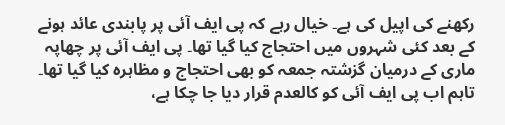رکھنے کی اپیل کی ہے۔ خیال رہے کہ پی ایف آئی پر پابندی عائد ہونے کے بعد کئی شہروں میں احتجاج کیا گیا تھا۔ پی ایف آئی پر چھاپہ ماری کے درمیان گزشتہ جمعہ کو بھی احتجاج و مظاہرہ کیا گیا تھا۔ تاہم اب پی ایف آئی کو کالعدم قرار دیا جا چکا ہے،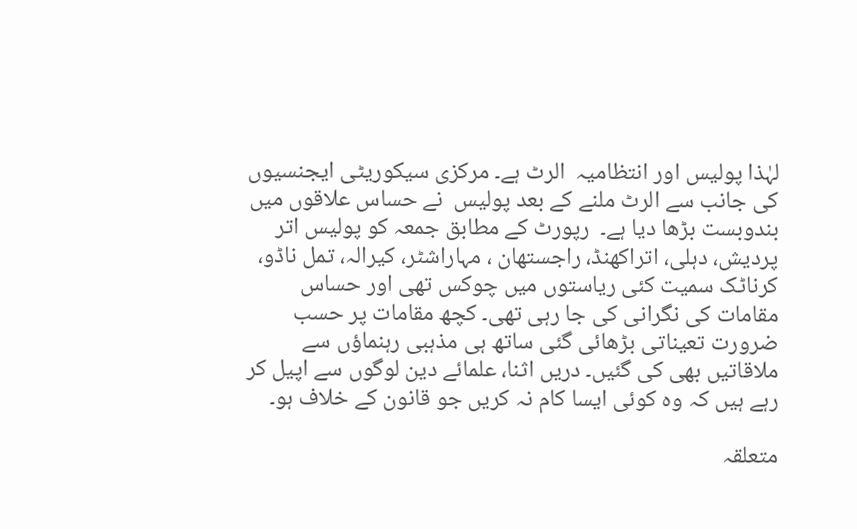لہٰذا پولیس اور انتظامیہ  الرٹ ہے۔ مرکزی سیکوریٹی ایجنسیوں کی جانب سے الرٹ ملنے کے بعد پولیس  نے حساس علاقوں میں بندوبست بڑھا دیا ہے۔  رپورٹ کے مطابق جمعہ کو پولیس اتر پردیش، دہلی، اتراکھنڈ، راجستھان ، مہاراشٹر، کیرالہ، تمل ناڈو، کرناٹک سمیت کئی ریاستوں میں چوکس تھی اور حساس مقامات کی نگرانی کی جا رہی تھی۔ کچھ مقامات پر حسب ضرورت تعیناتی بڑھائی گئی ساتھ ہی مذہبی رہنماؤں سے ملاقاتیں بھی کی گئیں۔ دریں اثنا، علمائے دین لوگوں سے اپیل کر رہے ہیں کہ وہ کوئی ایسا کام نہ کریں جو قانون کے خلاف ہو۔

متعلقہ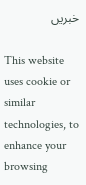خبریں

This website uses cookie or similar technologies, to enhance your browsing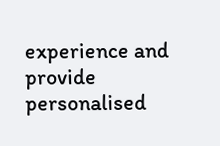experience and provide personalised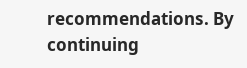recommendations. By continuing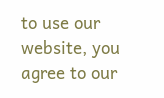to use our website, you agree to our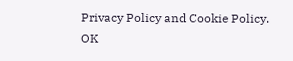Privacy Policy and Cookie Policy. OK